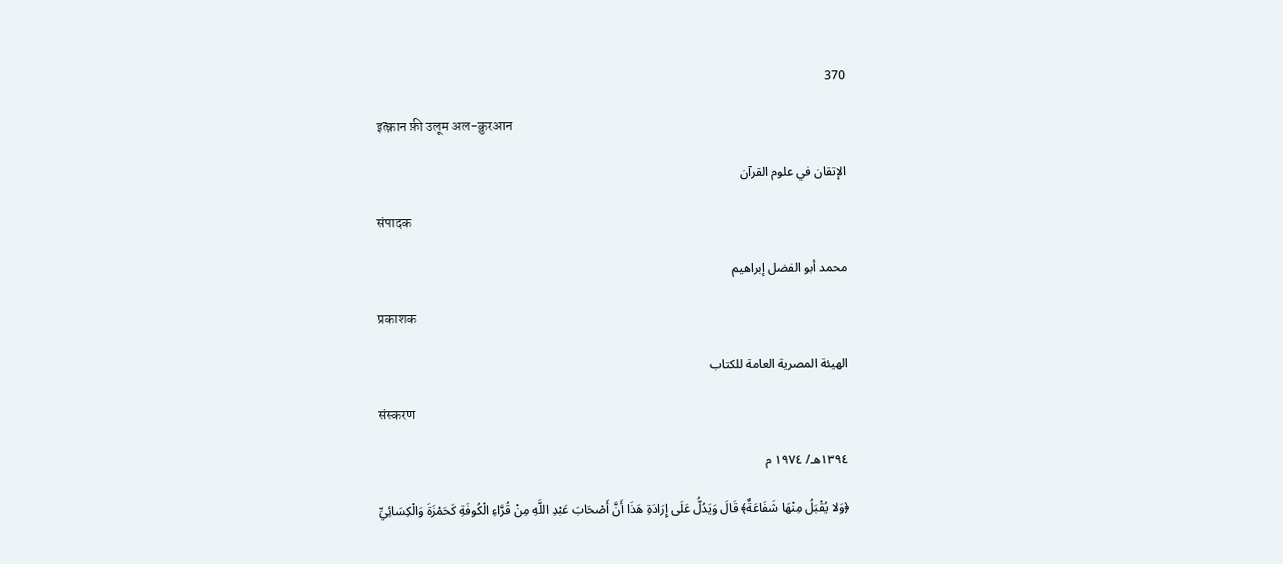370

इत्क़ान फ़ी उलूम अल-क़ुरआन

الإتقان في علوم القرآن

संपादक

محمد أبو الفضل إبراهيم

प्रकाशक

الهيئة المصرية العامة للكتاب

संस्करण

١٣٩٤هـ/ ١٩٧٤ م

﴿وَلا يُقْبَلُ مِنْهَا شَفَاعَةٌ﴾ قَالَ وَيَدُلُّ عَلَى إِرَادَةِ هَذَا أَنَّ أَصْحَابَ عَبْدِ اللَّهِ مِنْ قُرَّاءِ الْكُوفَةِ كَحَمْزَةَ وَالْكِسَائِيِّ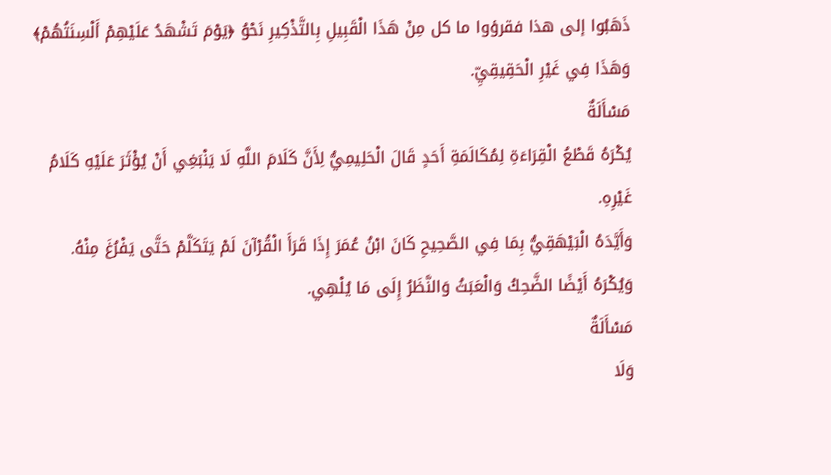ذَهَبُوا إلى هذا فقرؤوا ما كل مِنْ هَذَا الْقَبِيلِ بِالتَّذْكِيرِ نَحْوُ ﴿يَوْمَ تَشْهَدُ عَلَيْهِمْ أَلْسِنَتُهُمْ﴾ وَهَذَا فِي غَيْرِ الْحَقِيقِيِّ.
مَسْأَلَةٌ
يُكْرَهُ قَطْعُ الْقِرَاءَةِ لِمُكَالَمَةِ أَحَدٍ قَالَ الْحَلِيمِيُّ لِأَنَّ كَلَامَ اللَّهِ لَا يَنْبَغِي أَنْ يُؤْثَرَ عَلَيْهِ كَلَامُ غَيْرِهِ.
وَأَيَّدَهُ الْبَيْهَقِيُّ بِمَا فِي الصَّحِيحِ كَانَ ابْنُ عُمَرَ إِذَا قَرَأَ الْقُرْآنَ لَمْ يَتَكَلَّمْ حَتَّى يَفْرُغَ مِنْهُ.
وَيُكْرَهُ أَيْضًا الضَّحِكُ وَالْعَبَثُ وَالنَّظَرُ إِلَى مَا يُلْهِي.
مَسْأَلَةٌ
وَلَا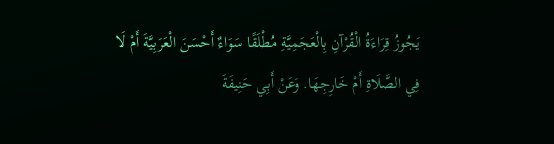يَجُوزُ قِرَاءَةُ الْقُرْآنِ بِالْعَجَمِيَّةِ مُطْلَقًا سَوَاءٌ أَحْسَنَ الْعَرَبِيَّةَ أَمْ لَا فِي الصَّلَاةِ أَمْ خَارِجِهَا. وَعَنْ أَبِي حَنِيفَةَ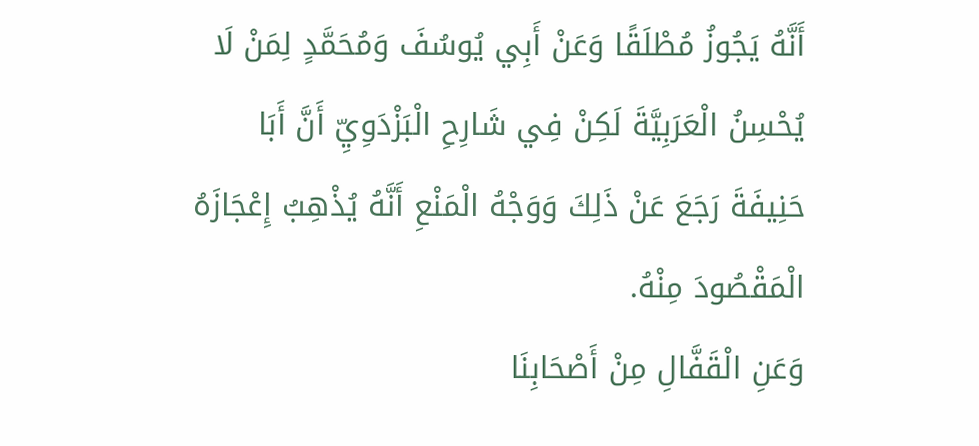أَنَّهُ يَجُوزُ مُطْلَقًا وَعَنْ أَبِي يُوسُفَ وَمُحَمَّدٍ لِمَنْ لَا يُحْسِنُ الْعَرَبِيَّةَ لَكِنْ فِي شَارِحِ الْبَزْدَوِيِّ أَنَّ أَبَا حَنِيفَةَ رَجَعَ عَنْ ذَلِكَ وَوَجْهُ الْمَنْعِ أَنَّهُ يُذْهِبُ إِعْجَازَهُ الْمَقْصُودَ مِنْهُ.
وَعَنِ الْقَفَّالِ مِنْ أَصْحَابِنَا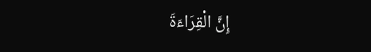إِنَّ الْقِرَاءَةَ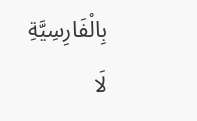بِالْفَارِسِيَّةِ لَا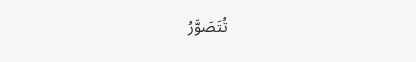تُتَصَوَّرُ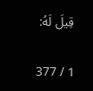قِيلَ لَهُ:

1 / 377